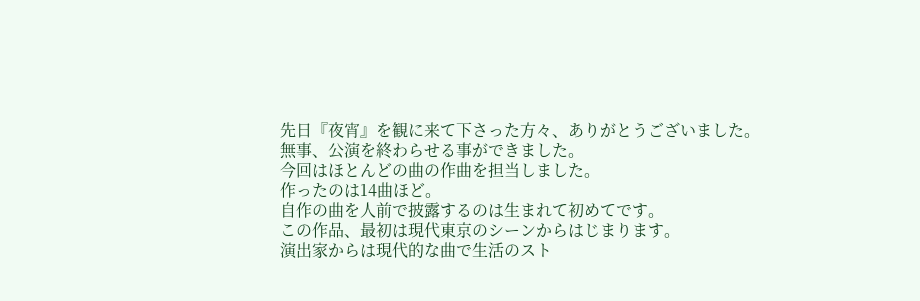先日『夜宵』を観に来て下さった方々、ありがとうございました。
無事、公演を終わらせる事ができました。
今回はほとんどの曲の作曲を担当しました。
作ったのは14曲ほど。
自作の曲を人前で披露するのは生まれて初めてです。
この作品、最初は現代東京のシーンからはじまります。
演出家からは現代的な曲で生活のスト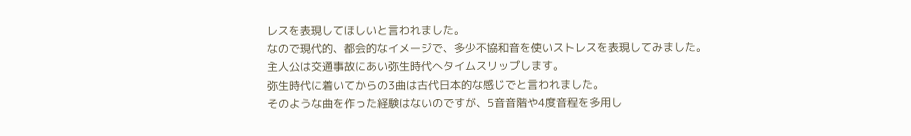レスを表現してほしいと言われました。
なので現代的、都会的なイメージで、多少不協和音を使いストレスを表現してみました。
主人公は交通事故にあい弥生時代へタイムスリップします。
弥生時代に着いてからの3曲は古代日本的な感じでと言われました。
そのような曲を作った経験はないのですが、5音音階や4度音程を多用し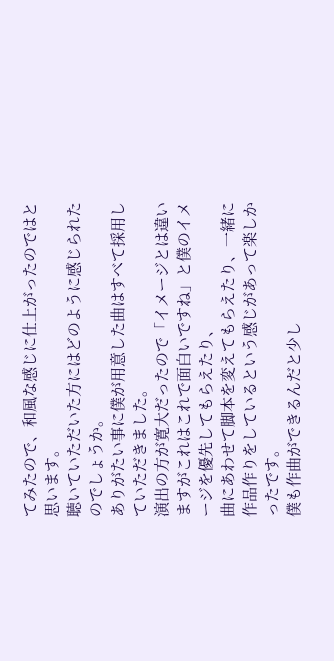てみたので、和風な感じに仕上がったのではと思います。
聴いていただいた方にはどのように感じられたのでしょうか。
ありがたい事に僕が用意した曲はすべて採用していただきました。
演出の方が寛大だったので「イメージとは違いますがこれはこれで面白いですね」と僕のイメージを優先してもらえたり、
曲にあわせて脚本を変えてもらえたり、一緒に作品作りをしているという感じがあって楽しかったです。
僕も作曲ができるんだと少し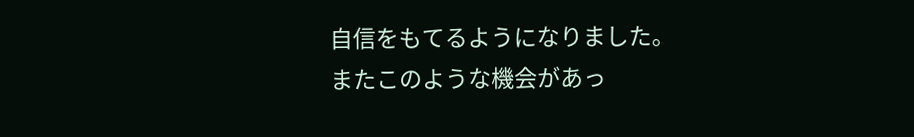自信をもてるようになりました。
またこのような機会があっ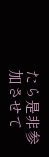たら是非参加させて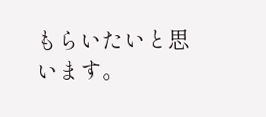もらいたいと思います。